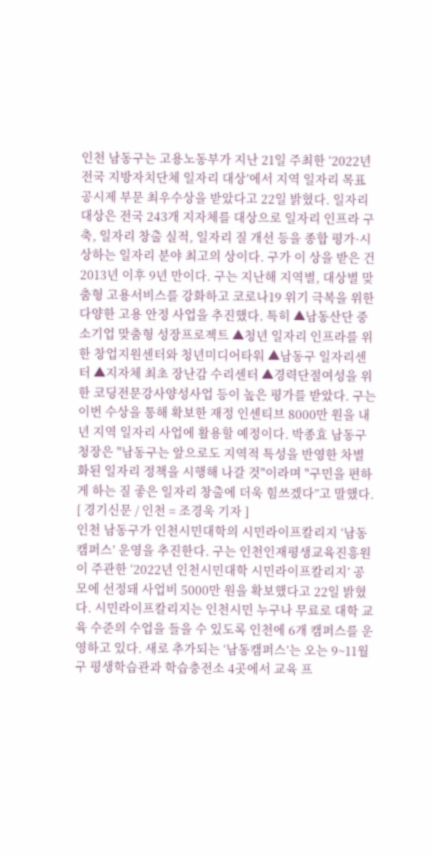인천 남동구는 고용노동부가 지난 21일 주최한 ‘2022년 전국 지방자치단체 일자리 대상’에서 지역 일자리 목표 공시제 부문 최우수상을 받았다고 22일 밝혔다. 일자리 대상은 전국 243개 지자체를 대상으로 일자리 인프라 구축, 일자리 창출 실적, 일자리 질 개선 등을 종합 평가·시상하는 일자리 분야 최고의 상이다. 구가 이 상을 받은 건 2013년 이후 9년 만이다. 구는 지난해 지역별, 대상별 맞춤형 고용서비스를 강화하고 코로나19 위기 극복을 위한 다양한 고용 안정 사업을 추진했다. 특히 ▲남동산단 중소기업 맞춤형 성장프로젝트 ▲청년 일자리 인프라를 위한 창업지원센터와 청년미디어타워 ▲남동구 일자리센터 ▲지자체 최초 장난감 수리센터 ▲경력단절여성을 위한 코딩전문강사양성사업 등이 높은 평가를 받았다. 구는 이번 수상을 통해 확보한 재정 인센티브 8000만 원을 내년 지역 일자리 사업에 활용할 예정이다. 박종효 남동구청장은 "남동구는 앞으로도 지역적 특성을 반영한 차별화된 일자리 정책을 시행해 나갈 것"이라며 "구민을 편하게 하는 질 좋은 일자리 창출에 더욱 힘쓰겠다”고 말했다. [ 경기신문 / 인천 = 조경욱 기자 ]
인천 남동구가 인천시민대학의 시민라이프칼리지 ‘남동캠퍼스’ 운영을 추진한다. 구는 인천인재평생교육진흥원이 주관한 ‘2022년 인천시민대학 시민라이프칼리지’ 공모에 선정돼 사업비 5000만 원을 확보했다고 22일 밝혔다. 시민라이프칼리지는 인천시민 누구나 무료로 대학 교육 수준의 수업을 들을 수 있도록 인천에 6개 캠퍼스를 운영하고 있다. 새로 추가되는 ‘남동캠퍼스’는 오는 9~11월 구 평생학습관과 학습충전소 4곳에서 교육 프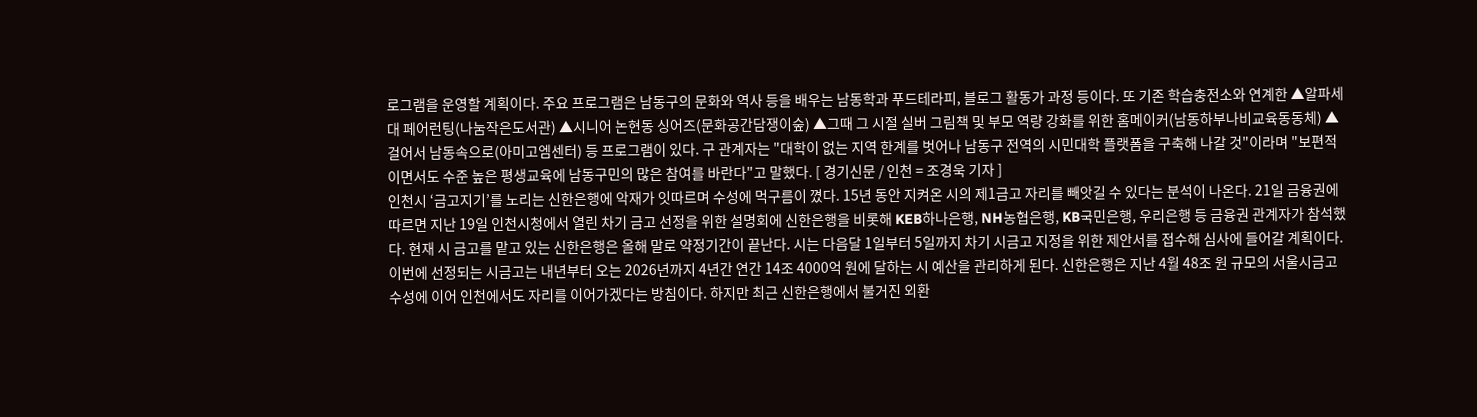로그램을 운영할 계획이다. 주요 프로그램은 남동구의 문화와 역사 등을 배우는 남동학과 푸드테라피, 블로그 활동가 과정 등이다. 또 기존 학습충전소와 연계한 ▲알파세대 페어런팅(나눔작은도서관) ▲시니어 논현동 싱어즈(문화공간담쟁이숲) ▲그때 그 시절 실버 그림책 및 부모 역량 강화를 위한 홈메이커(남동하부나비교육동동체) ▲걸어서 남동속으로(아미고엠센터) 등 프로그램이 있다. 구 관계자는 "대학이 없는 지역 한계를 벗어나 남동구 전역의 시민대학 플랫폼을 구축해 나갈 것"이라며 "보편적이면서도 수준 높은 평생교육에 남동구민의 많은 참여를 바란다"고 말했다. [ 경기신문 / 인천 = 조경욱 기자 ]
인천시 ‘금고지기’를 노리는 신한은행에 악재가 잇따르며 수성에 먹구름이 꼈다. 15년 동안 지켜온 시의 제1금고 자리를 빼앗길 수 있다는 분석이 나온다. 21일 금융권에 따르면 지난 19일 인천시청에서 열린 차기 금고 선정을 위한 설명회에 신한은행을 비롯해 KEB하나은행, NH농협은행, KB국민은행, 우리은행 등 금융권 관계자가 참석했다. 현재 시 금고를 맡고 있는 신한은행은 올해 말로 약정기간이 끝난다. 시는 다음달 1일부터 5일까지 차기 시금고 지정을 위한 제안서를 접수해 심사에 들어갈 계획이다. 이번에 선정되는 시금고는 내년부터 오는 2026년까지 4년간 연간 14조 4000억 원에 달하는 시 예산을 관리하게 된다. 신한은행은 지난 4월 48조 원 규모의 서울시금고 수성에 이어 인천에서도 자리를 이어가겠다는 방침이다. 하지만 최근 신한은행에서 불거진 외환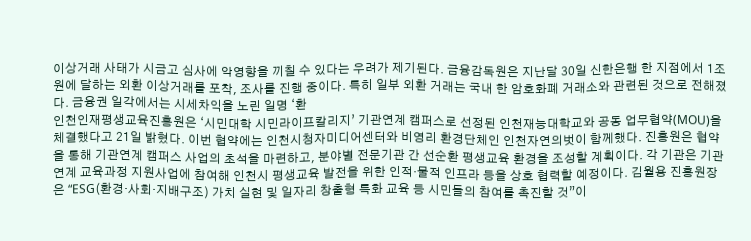이상거래 사태가 시금고 심사에 악영향을 끼칠 수 있다는 우려가 제기된다. 금융감독원은 지난달 30일 신한은행 한 지점에서 1조 원에 달하는 외환 이상거래를 포착, 조사를 진행 중이다. 특히 일부 외환 거래는 국내 한 암호화폐 거래소와 관련된 것으로 전해졌다. 금융권 일각에서는 시세차익을 노린 일명 ‘환
인천인재평생교육진흥원은 ‘시민대학 시민라이프칼리지’ 기관연계 캠퍼스로 선정된 인천재능대학교와 공동 업무협약(MOU)을 체결했다고 21일 밝혔다. 이번 협약에는 인천시청자미디어센터와 비영리 환경단체인 인천자연의벗이 함께했다. 진흥원은 협약을 통해 기관연계 캠퍼스 사업의 초석을 마련하고, 분야별 전문기관 간 선순환 평생교육 환경을 조성할 계획이다. 각 기관은 기관연계 교육과정 지원사업에 참여해 인천시 평생교육 발전을 위한 인적‧물적 인프라 등을 상호 협력할 예정이다. 김월용 진흥원장은 “ESG(환경·사회·지배구조) 가치 실현 및 일자리 창출형 특화 교육 등 시민들의 참여를 촉진할 것”이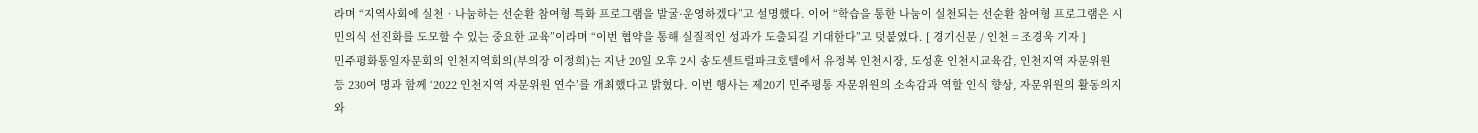라며 “지역사회에 실천‧나눔하는 선순환 참여형 특화 프로그램을 발굴·운영하겠다”고 설명했다. 이어 “학습을 통한 나눔이 실천되는 선순환 참여형 프로그램은 시민의식 선진화를 도모할 수 있는 중요한 교육”이라며 “이번 협약을 통해 실질적인 성과가 도출되길 기대한다”고 덧붙였다. [ 경기신문 / 인천 = 조경욱 기자 ]
민주평화통일자문회의 인천지역회의(부의장 이정희)는 지난 20일 오후 2시 송도센트럴파크호텔에서 유정복 인천시장, 도성훈 인천시교육감, 인천지역 자문위원 등 230여 명과 함께 ‘2022 인천지역 자문위원 연수’를 개최했다고 밝혔다. 이번 행사는 제20기 민주평통 자문위원의 소속감과 역할 인식 향상, 자문위원의 활동의지와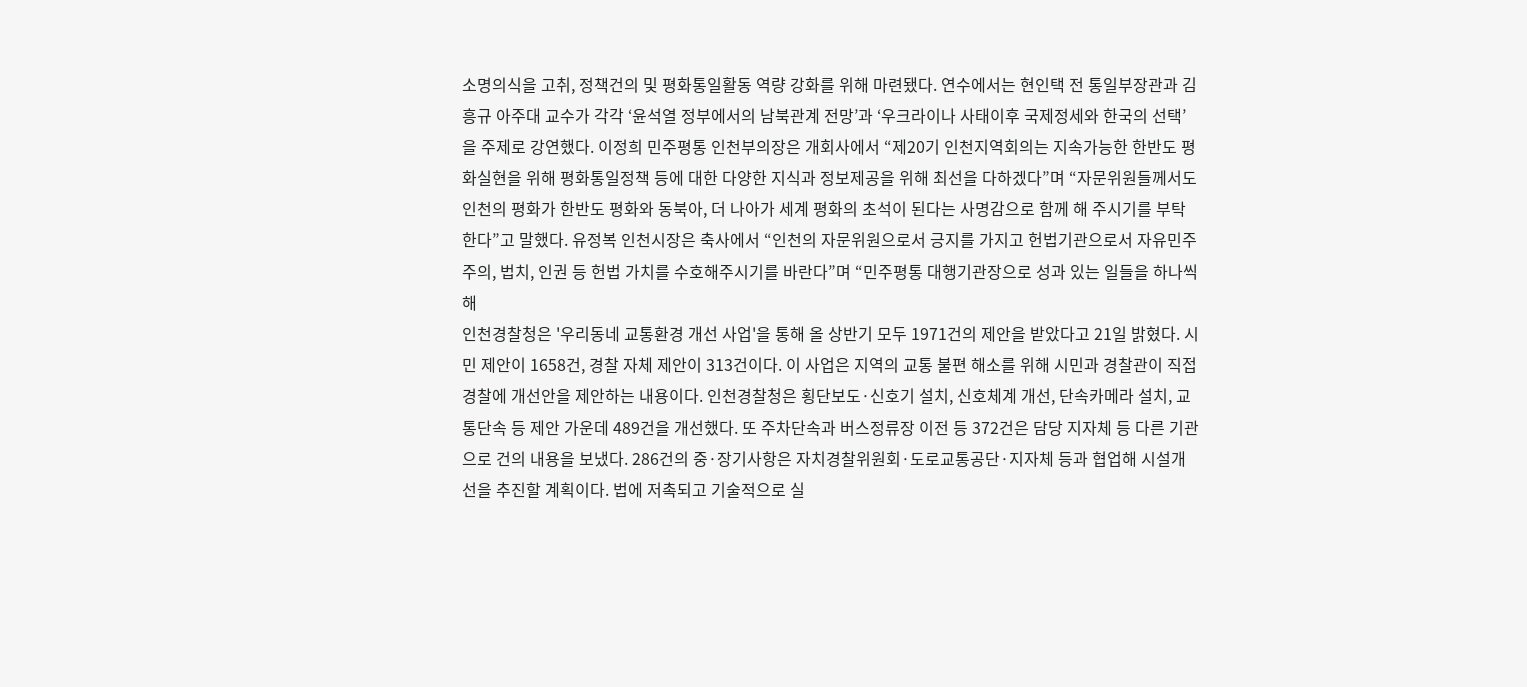소명의식을 고취, 정책건의 및 평화통일활동 역량 강화를 위해 마련됐다. 연수에서는 현인택 전 통일부장관과 김흥규 아주대 교수가 각각 ‘윤석열 정부에서의 남북관계 전망’과 ‘우크라이나 사태이후 국제정세와 한국의 선택’을 주제로 강연했다. 이정희 민주평통 인천부의장은 개회사에서 “제20기 인천지역회의는 지속가능한 한반도 평화실현을 위해 평화통일정책 등에 대한 다양한 지식과 정보제공을 위해 최선을 다하겠다”며 “자문위원들께서도 인천의 평화가 한반도 평화와 동북아, 더 나아가 세계 평화의 초석이 된다는 사명감으로 함께 해 주시기를 부탁한다”고 말했다. 유정복 인천시장은 축사에서 “인천의 자문위원으로서 긍지를 가지고 헌법기관으로서 자유민주주의, 법치, 인권 등 헌법 가치를 수호해주시기를 바란다”며 “민주평통 대행기관장으로 성과 있는 일들을 하나씩 해
인천경찰청은 '우리동네 교통환경 개선 사업'을 통해 올 상반기 모두 1971건의 제안을 받았다고 21일 밝혔다. 시민 제안이 1658건, 경찰 자체 제안이 313건이다. 이 사업은 지역의 교통 불편 해소를 위해 시민과 경찰관이 직접 경찰에 개선안을 제안하는 내용이다. 인천경찰청은 횡단보도·신호기 설치, 신호체계 개선, 단속카메라 설치, 교통단속 등 제안 가운데 489건을 개선했다. 또 주차단속과 버스정류장 이전 등 372건은 담당 지자체 등 다른 기관으로 건의 내용을 보냈다. 286건의 중·장기사항은 자치경찰위원회·도로교통공단·지자체 등과 협업해 시설개선을 추진할 계획이다. 법에 저촉되고 기술적으로 실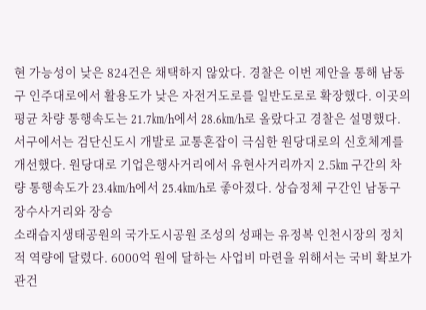현 가능성이 낮은 824건은 채택하지 않았다. 경찰은 이번 제안을 통해 남동구 인주대로에서 활용도가 낮은 자전거도로를 일반도로로 확장했다. 이곳의 평균 차량 통행속도는 21.7㎞/h에서 28.6㎞/h로 올랐다고 경찰은 설명했다. 서구에서는 검단신도시 개발로 교통혼잡이 극심한 원당대로의 신호체계를 개선했다. 원당대로 기업은행사거리에서 유현사거리까지 2.5㎞ 구간의 차량 통행속도가 23.4㎞/h에서 25.4㎞/h로 좋아졌다. 상습정체 구간인 남동구 장수사거리와 장승
소래습지생태공원의 국가도시공원 조성의 성패는 유정복 인천시장의 정치적 역량에 달렸다. 6000억 원에 달하는 사업비 마련을 위해서는 국비 확보가 관건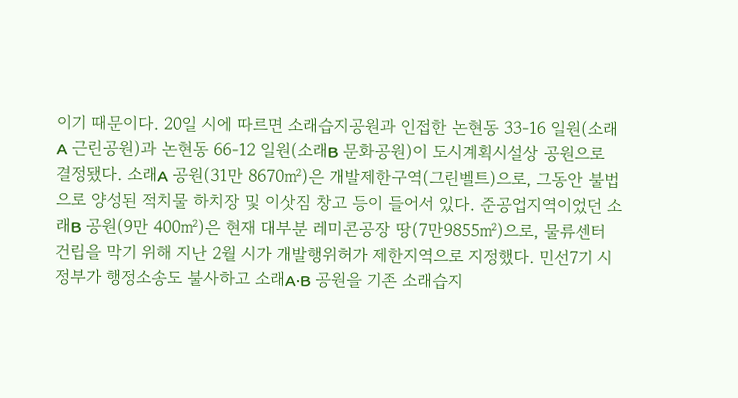이기 때문이다. 20일 시에 따르면 소래습지공원과 인접한 논현동 33-16 일원(소래A 근린공원)과 논현동 66-12 일원(소래B 문화공원)이 도시계획시설상 공원으로 결정됐다. 소래A 공원(31만 8670㎡)은 개발제한구역(그린벨트)으로, 그동안 불법으로 양성된 적치물 하치장 및 이삿짐 창고 등이 들어서 있다. 준공업지역이었던 소래B 공원(9만 400㎡)은 현재 대부분 레미콘공장 땅(7만9855㎡)으로, 물류센터 건립을 막기 위해 지난 2월 시가 개발행위허가 제한지역으로 지정했다. 민선7기 시정부가 행정소송도 불사하고 소래A·B 공원을 기존 소래습지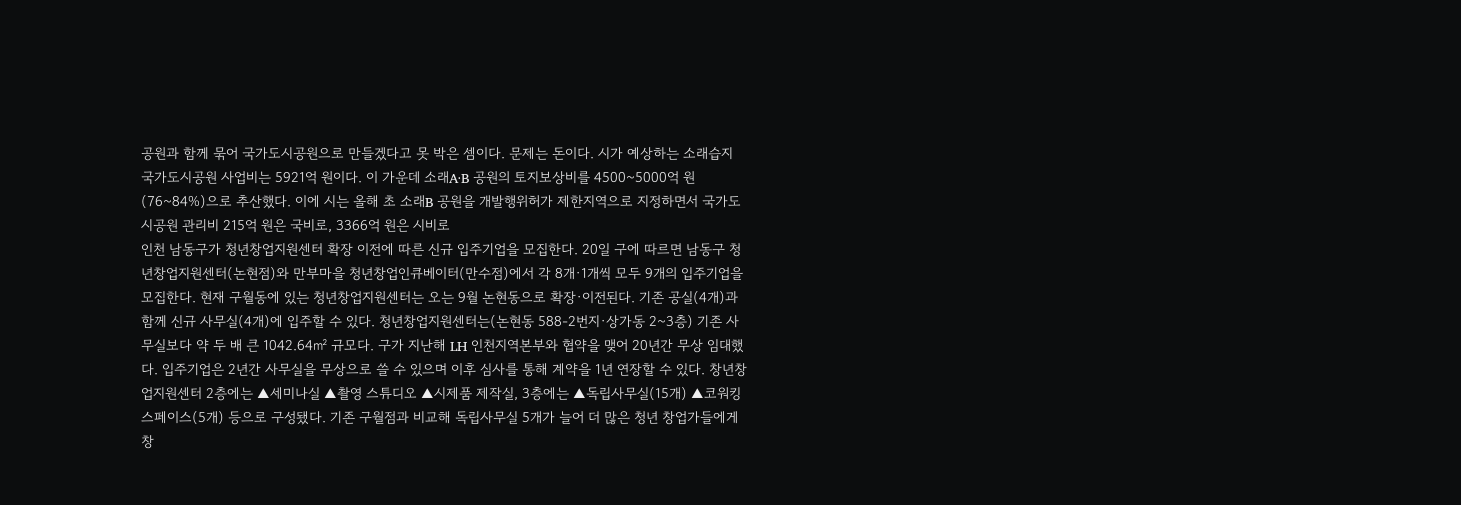공원과 함께 묶어 국가도시공원으로 만들겠다고 못 박은 셈이다. 문제는 돈이다. 시가 예상하는 소래습지 국가도시공원 사업비는 5921억 원이다. 이 가운데 소래A·B 공원의 토지보상비를 4500~5000억 원(76~84%)으로 추산했다. 이에 시는 올해 초 소래B 공원을 개발행위허가 제한지역으로 지정하면서 국가도시공원 관리비 215억 원은 국비로, 3366억 원은 시비로
인천 남동구가 청년창업지원센터 확장 이전에 따른 신규 입주기업을 모집한다. 20일 구에 따르면 남동구 청년창업지원센터(논현점)와 만부마을 청년창업인큐베이터(만수점)에서 각 8개·1개씩 모두 9개의 입주기업을 모집한다. 현재 구월동에 있는 청년창업지원센터는 오는 9월 논현동으로 확장·이전된다. 기존 공실(4개)과 함께 신규 사무실(4개)에 입주할 수 있다. 청년창업지원센터는(논현동 588-2번지·상가동 2~3층) 기존 사무실보다 약 두 배 큰 1042.64㎡ 규모다. 구가 지난해 LH 인천지역본부와 협약을 맺어 20년간 무상 임대했다. 입주기업은 2년간 사무실을 무상으로 쓸 수 있으며 이후 심사를 통해 계약을 1년 연장할 수 있다. 창년창업지원센터 2층에는 ▲세미나실 ▲촬영 스튜디오 ▲시제품 제작실, 3층에는 ▲독립사무실(15개) ▲코워킹 스페이스(5개) 등으로 구성됐다. 기존 구월점과 비교해 독립사무실 5개가 늘어 더 많은 청년 창업가들에게 창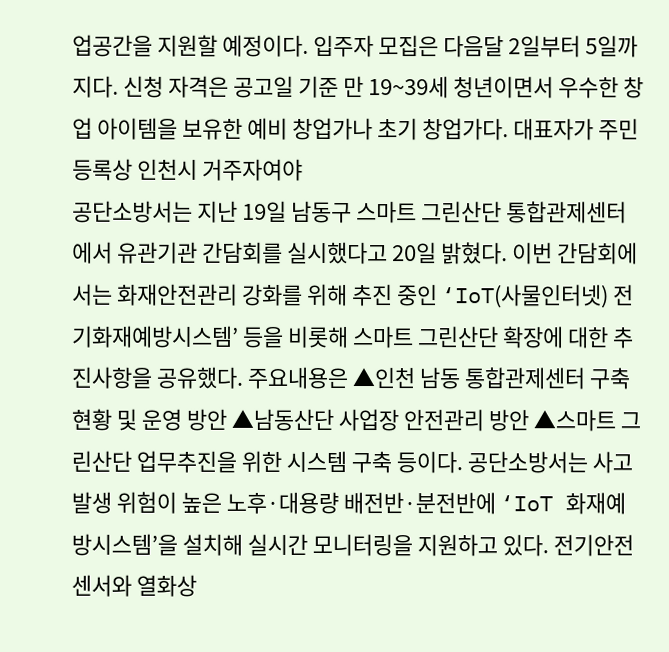업공간을 지원할 예정이다. 입주자 모집은 다음달 2일부터 5일까지다. 신청 자격은 공고일 기준 만 19~39세 청년이면서 우수한 창업 아이템을 보유한 예비 창업가나 초기 창업가다. 대표자가 주민등록상 인천시 거주자여야
공단소방서는 지난 19일 남동구 스마트 그린산단 통합관제센터에서 유관기관 간담회를 실시했다고 20일 밝혔다. 이번 간담회에서는 화재안전관리 강화를 위해 추진 중인 ‘IoT(사물인터넷) 전기화재예방시스템’ 등을 비롯해 스마트 그린산단 확장에 대한 추진사항을 공유했다. 주요내용은 ▲인천 남동 통합관제센터 구축 현황 및 운영 방안 ▲남동산단 사업장 안전관리 방안 ▲스마트 그린산단 업무추진을 위한 시스템 구축 등이다. 공단소방서는 사고 발생 위험이 높은 노후·대용량 배전반·분전반에 ‘IoT 화재예방시스템’을 설치해 실시간 모니터링을 지원하고 있다. 전기안전 센서와 열화상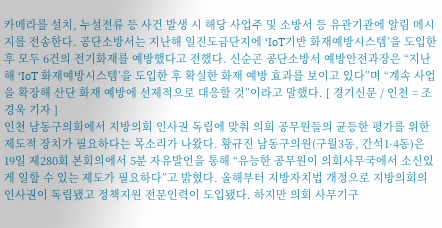카메라를 설치, 누설전류 등 사건 발생 시 해당 사업주 및 소방서 등 유관기관에 알림 메시지를 전송한다. 공단소방서는 지난해 일진도금단지에 ‘IoT기반 화재예방시스템’을 도입한 후 모두 6건의 전기화재를 예방했다고 전했다. 신순곤 공단소방서 예방안전과장은 “지난해 ‘IoT 화재예방시스템’을 도입한 후 확실한 화재 예방 효과를 보이고 있다”며 “계속 사업을 확장해 산단 화재 예방에 선제적으로 대응할 것”이라고 말했다. [ 경기신문 / 인천 = 조경욱 기자 ]
인천 남동구의회에서 지방의회 인사권 독립에 맞춰 의회 공무원들의 균등한 평가를 위한 제도적 장치가 필요하다는 목소리가 나왔다. 황규진 남동구의원(구월3동, 간석1·4동)은 19일 제280회 본회의에서 5분 자유발언을 통해 “유능한 공무원이 의회사무국에서 소신있게 일할 수 있는 제도가 필요하다”고 밝혔다. 올해부터 지방자치법 개정으로 지방의회의 인사권이 독립됐고 정책지원 전문인력이 도입됐다. 하지만 의회 사무기구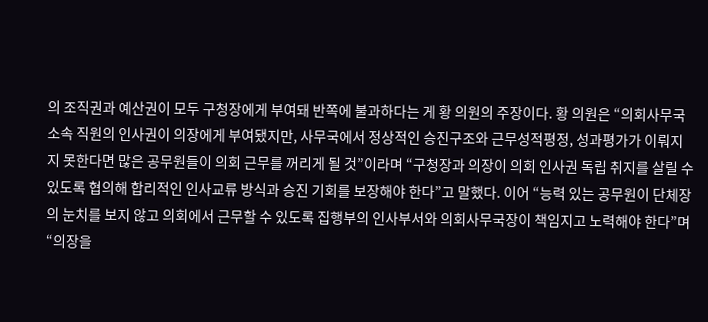의 조직권과 예산권이 모두 구청장에게 부여돼 반쪽에 불과하다는 게 황 의원의 주장이다. 황 의원은 “의회사무국 소속 직원의 인사권이 의장에게 부여됐지만, 사무국에서 정상적인 승진구조와 근무성적평정, 성과평가가 이뤄지지 못한다면 많은 공무원들이 의회 근무를 꺼리게 될 것”이라며 “구청장과 의장이 의회 인사권 독립 취지를 살릴 수 있도록 협의해 합리적인 인사교류 방식과 승진 기회를 보장해야 한다”고 말했다. 이어 “능력 있는 공무원이 단체장의 눈치를 보지 않고 의회에서 근무할 수 있도록 집행부의 인사부서와 의회사무국장이 책임지고 노력해야 한다”며 “의장을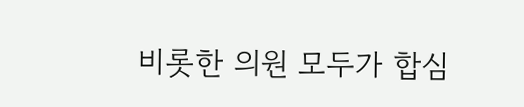비롯한 의원 모두가 합심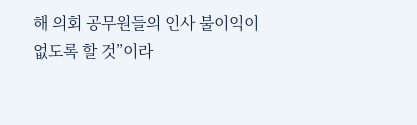해 의회 공무원들의 인사 불이익이 없도록 할 것”이라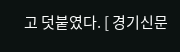고 덧붙였다. [ 경기신문